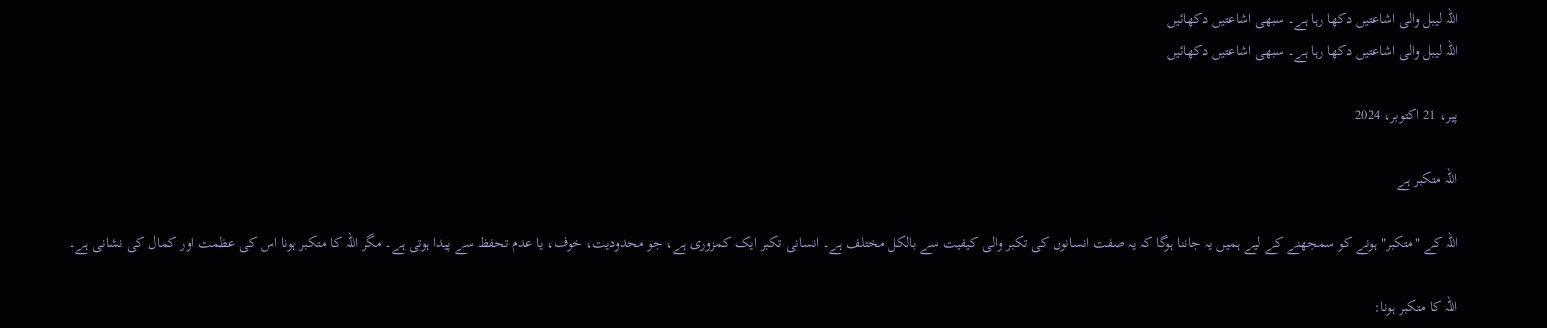اللہ لیبل والی اشاعتیں دکھا رہا ہے۔ سبھی اشاعتیں دکھائیں
اللہ لیبل والی اشاعتیں دکھا رہا ہے۔ سبھی اشاعتیں دکھائیں

پیر، 21 اکتوبر، 2024

اللہ متکبر ہے

اللہ کے "متکبر" ہونے کو سمجھنے کے لیے ہمیں یہ جاننا ہوگا کہ یہ صفت انسانوں کی تکبر والی کیفیت سے بالکل مختلف ہے۔ انسانی تکبر ایک کمزوری ہے، جو محدودیت، خوف، یا عدم تحفظ سے پیدا ہوتی ہے۔ مگر اللہ کا متکبر ہونا اس کی عظمت اور کمال کی نشانی ہے۔

اللہ کا متکبر ہونا: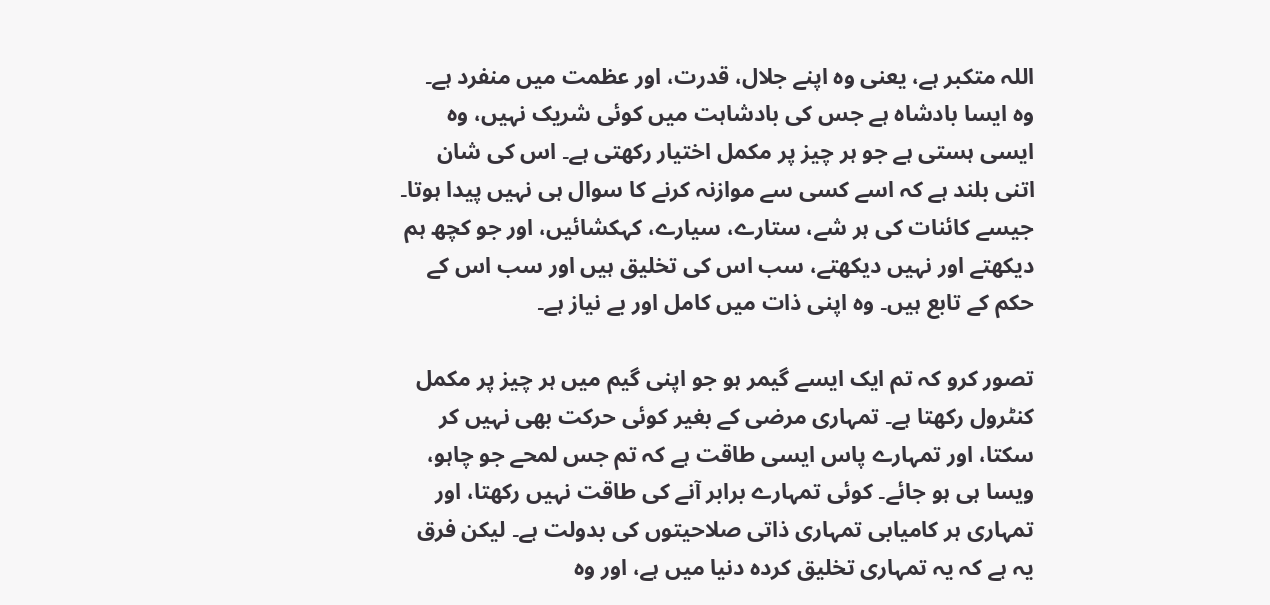اللہ متکبر ہے، یعنی وہ اپنے جلال، قدرت، اور عظمت میں منفرد ہے۔ وہ ایسا بادشاہ ہے جس کی بادشاہت میں کوئی شریک نہیں، وہ ایسی ہستی ہے جو ہر چیز پر مکمل اختیار رکھتی ہے۔ اس کی شان اتنی بلند ہے کہ اسے کسی سے موازنہ کرنے کا سوال ہی نہیں پیدا ہوتا۔ جیسے کائنات کی ہر شے، ستارے، سیارے، کہکشائیں، اور جو کچھ ہم دیکھتے اور نہیں دیکھتے، سب اس کی تخلیق ہیں اور سب اس کے حکم کے تابع ہیں۔ وہ اپنی ذات میں کامل اور بے نیاز ہے۔

تصور کرو کہ تم ایک ایسے گیمر ہو جو اپنی گیم میں ہر چیز پر مکمل کنٹرول رکھتا ہے۔ تمہاری مرضی کے بغیر کوئی حرکت بھی نہیں کر سکتا، اور تمہارے پاس ایسی طاقت ہے کہ تم جس لمحے جو چاہو، ویسا ہی ہو جائے۔ کوئی تمہارے برابر آنے کی طاقت نہیں رکھتا، اور تمہاری ہر کامیابی تمہاری ذاتی صلاحیتوں کی بدولت ہے۔ لیکن فرق یہ ہے کہ یہ تمہاری تخلیق کردہ دنیا میں ہے، اور وہ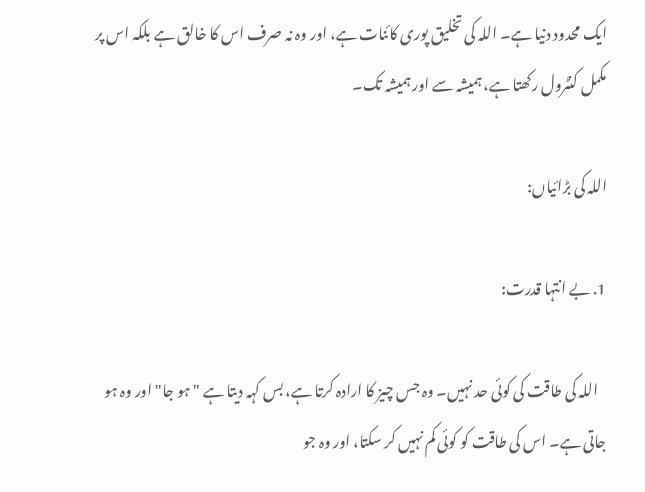ایک محدود دنیا ہے۔ اللہ کی تخلیق پوری کائنات ہے، اور وہ نہ صرف اس کا خالق ہے بلکہ اس پر مکمل کنٹرول رکھتا ہے، ہمیشہ سے اور ہمیشہ تک۔

اللہ کی بڑائیاں:

1. بے انتہا قدرت:

   اللہ کی طاقت کی کوئی حد نہیں۔ وہ جس چیز کا ارادہ کرتا ہے، بس کہہ دیتا ہے "ہو جا" اور وہ ہو جاتی ہے۔ اس کی طاقت کو کوئی کم نہیں کر سکتا، اور وہ جو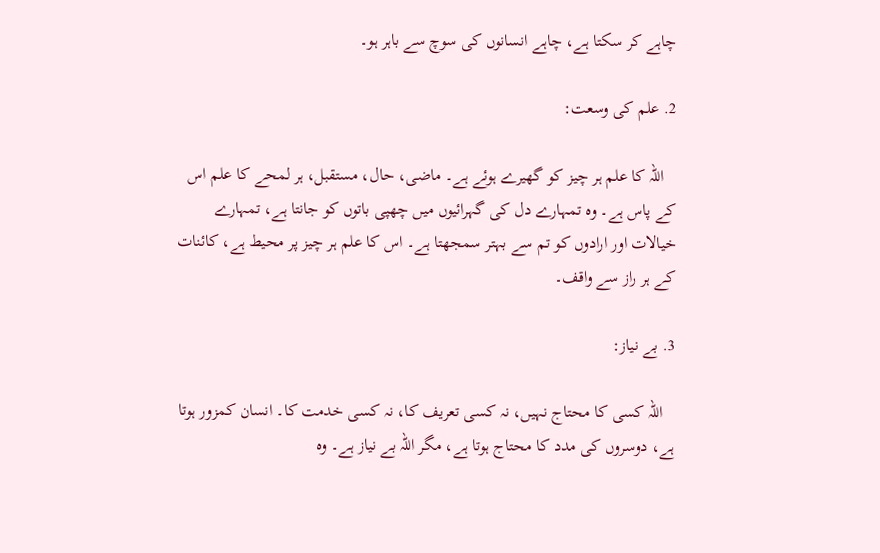چاہے کر سکتا ہے، چاہے انسانوں کی سوچ سے باہر ہو۔

2. علم کی وسعت:

   اللہ کا علم ہر چیز کو گھیرے ہوئے ہے۔ ماضی، حال، مستقبل، ہر لمحے کا علم اس کے پاس ہے۔ وہ تمہارے دل کی گہرائیوں میں چھپی باتوں کو جانتا ہے، تمہارے خیالات اور ارادوں کو تم سے بہتر سمجھتا ہے۔ اس کا علم ہر چیز پر محیط ہے، کائنات کے ہر راز سے واقف۔

3. بے نیاز:

   اللہ کسی کا محتاج نہیں، نہ کسی تعریف کا، نہ کسی خدمت کا۔ انسان کمزور ہوتا ہے، دوسروں کی مدد کا محتاج ہوتا ہے، مگر اللہ بے نیاز ہے۔ وہ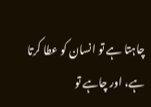چاہتا ہے تو انسان کو عطا کرتا ہے، اور چاہے تو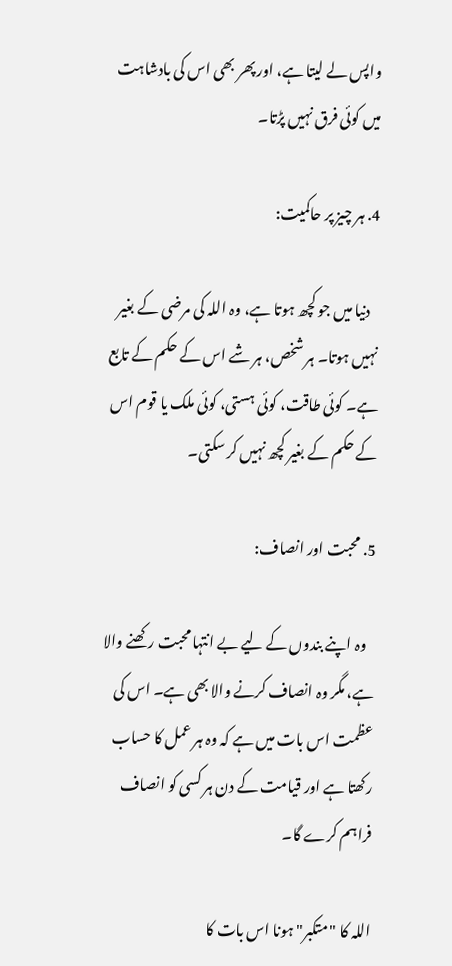واپس لے لیتا ہے، اور پھر بھی اس کی بادشاہت میں کوئی فرق نہیں پڑتا۔

4. ہر چیز پر حاکمیت:

   دنیا میں جو کچھ ہوتا ہے، وہ اللہ کی مرضی کے بغیر نہیں ہوتا۔ ہر شخص، ہر شے اس کے حکم کے تابع ہے۔ کوئی طاقت، کوئی ہستی، کوئی ملک یا قوم اس کے حکم کے بغیر کچھ نہیں کر سکتی۔

5. محبت اور انصاف:

   وہ اپنے بندوں کے لیے بے انتہا محبت رکھنے والا ہے، مگر وہ انصاف کرنے والا بھی ہے۔ اس کی عظمت اس بات میں ہے کہ وہ ہر عمل کا حساب رکھتا ہے اور قیامت کے دن ہر کسی کو انصاف فراہم کرے گا۔

اللہ کا "متکبر" ہونا اس بات کا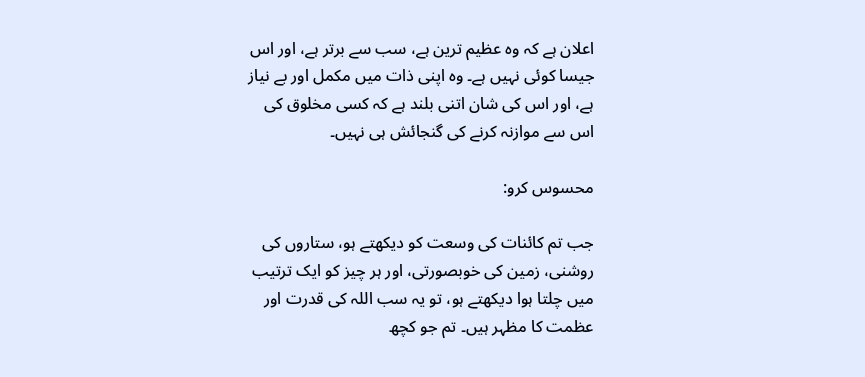اعلان ہے کہ وہ عظیم ترین ہے، سب سے برتر ہے، اور اس جیسا کوئی نہیں ہے۔ وہ اپنی ذات میں مکمل اور بے نیاز ہے، اور اس کی شان اتنی بلند ہے کہ کسی مخلوق کی اس سے موازنہ کرنے کی گنجائش ہی نہیں۔

محسوس کرو:

جب تم کائنات کی وسعت کو دیکھتے ہو، ستاروں کی روشنی، زمین کی خوبصورتی، اور ہر چیز کو ایک ترتیب میں چلتا ہوا دیکھتے ہو، تو یہ سب اللہ کی قدرت اور عظمت کا مظہر ہیں۔ تم جو کچھ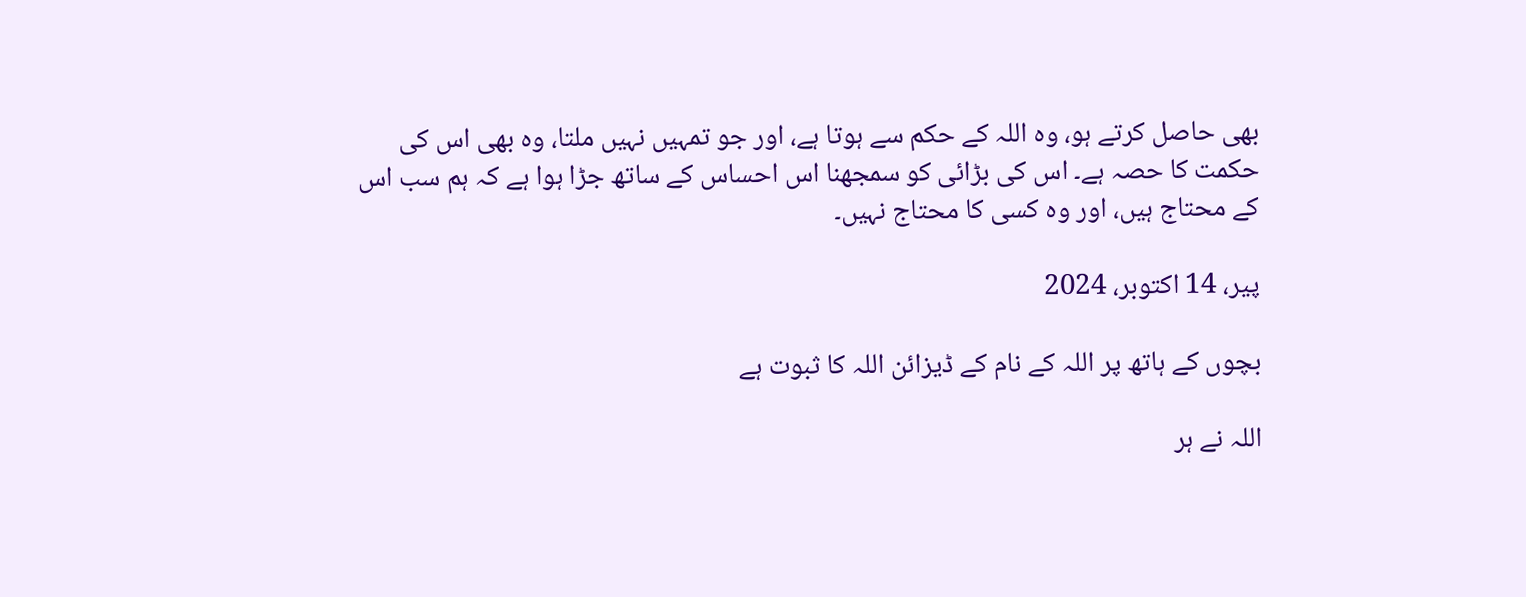بھی حاصل کرتے ہو، وہ اللہ کے حکم سے ہوتا ہے، اور جو تمہیں نہیں ملتا، وہ بھی اس کی حکمت کا حصہ ہے۔ اس کی بڑائی کو سمجھنا اس احساس کے ساتھ جڑا ہوا ہے کہ ہم سب اس کے محتاج ہیں، اور وہ کسی کا محتاج نہیں۔

پیر، 14 اکتوبر، 2024

بچوں کے ہاتھ پر اللہ کے نام کے ڈیزائن اللہ کا ثبوت ہے

اللہ نے ہر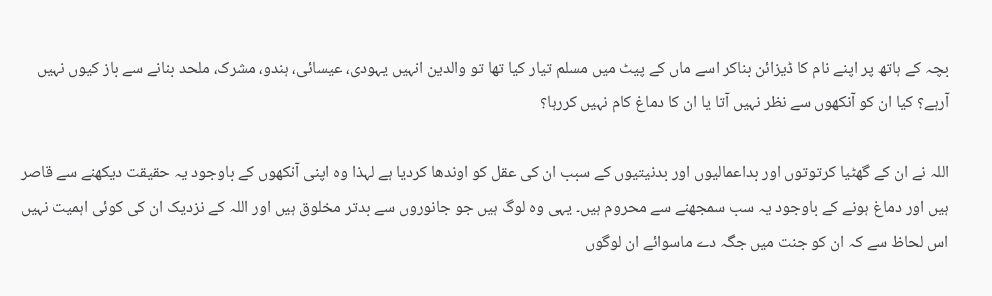بچہ کے ہاتھ پر اپنے نام کا ڈیزائن بناکر اسے ماں کے پیٹ میں مسلم تیار کیا تھا تو والدین انہیں یہودی، عیسائی، ہندو، مشرک، ملحد بنانے سے باز کیوں نہیں آرہے؟ کیا ان کو آنکھوں سے نظر نہیں آتا یا ان کا دماغ کام نہیں کررہا؟

اللہ نے ان کے گھٹیا کرتوتوں اور بداعمالیوں اور بدنیتیوں کے سبب ان کی عقل کو اوندھا کردیا ہے لہذا وہ اپنی آنکھوں کے باوجود یہ حقیقت دیکھنے سے قاصر ہیں اور دماغ ہونے کے باوجود یہ سب سمجھنے سے محروم ہیں۔ یہی وہ لوگ ہیں جو جانوروں سے بدتر مخلوق ہیں اور اللہ کے نزدیک ان کی کوئی اہمیت نہیں اس لحاظ سے کہ ان کو جنت میں جگہ دے ماسوائے ان لوگوں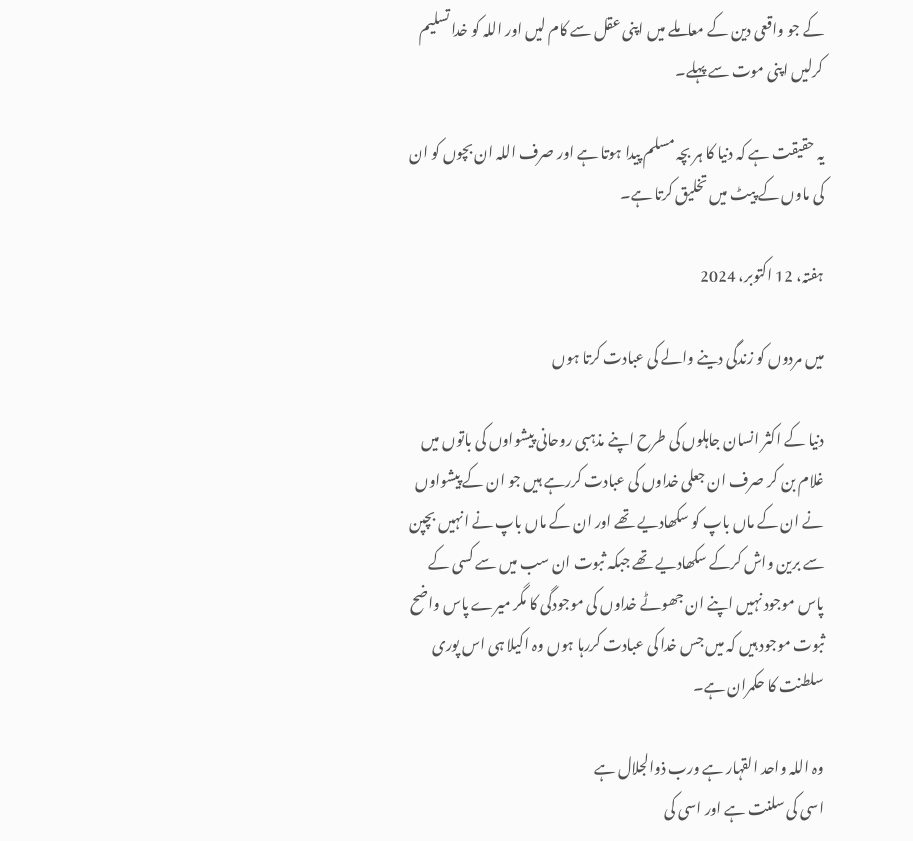کے جو واقعی دین کے معاملے میں اپنی عقل سے کام لیں اور اللہ کو خدا تسلیم کرلیں اپنی موت سے پہلے۔

یہ حقیقت ہے کہ دنیا کا ہر بچہ مسلم پیدا ہوتا ہے اور صرف اللہ ان بچوں کو ان کی ماوں کے پیٹ میں تخلیق کرتا ہے۔

ہفتہ، 12 اکتوبر، 2024

میں مردوں کو زندگی دینے والے کی عبادت کرتا ہوں

دنیا کے اکثر انسان جاہلوں کی طرح اپنے مذہبی روحانی پیشواوں کی باتوں میں غلام بن کر صرف ان جعلی خداوں کی عبادت کررہے ہیں جو ان کے پیشواوں نے ان کے ماں باپ کو سکھادیے تھے اور ان کے ماں باپ نے انہیں بچپن سے برین واش کرکے سکھادیے تھے جبکہ ثبوت ان سب میں سے کسی کے پاس موجود نہیں اپنے ان جھوٹے خداوں کی موجودگی کا مگر میرے پاس واضح ثبوت موجود ہیں کہ میں جس خدا کی عبادت کررہا ہوں وہ اکیلا ہی اس پوری سلطنت کا حکمران ہے۔

وہ اللہ واحد القہار ہے ورب ذوالجلال ہے
اسی کی سلنت ہے اور اسی کی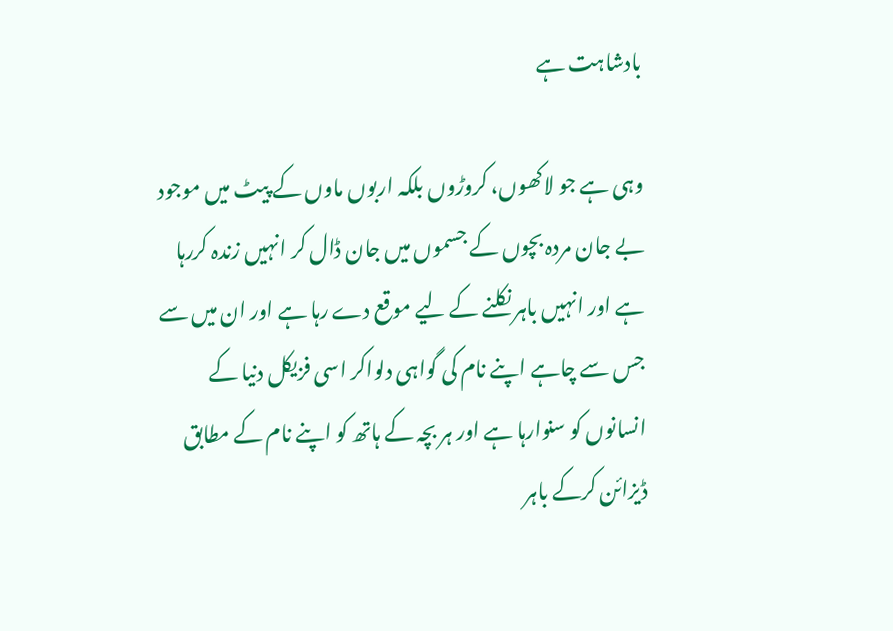بادشاہت ہے

وہی ہے جو لاکھوں، کروڑوں بلکہ اربوں ماوں کے پیٹ میں موجود بے جان مردہ بچوں کے جسموں میں جان ڈال کر انہیں زندہ کررہا ہے اور انہیں باہر نکلنے کے لیے موقع دے رہا ہے اور ان میں سے جس سے چاہے اپنے نام کی گواہی دلواکر اسی فزیکل دنیا کے انسانوں کو سنوارہا ہے اور ہر بچہ کے ہاتھ کو اپنے نام کے مطابق ڈیزائن کرکے باہر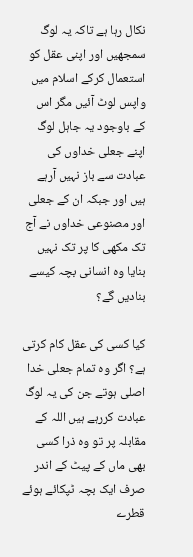نکال رہا ہے تاکہ یہ لوگ سمجھیں اور اپنی عقل کو استعمال کرکے اسلام میں واپس لوٹ آئیں مگر اس کے باوجود یہ جاہل لوگ اپنے جعلی خداوں کی عبادت سے باز نہیں آرہے ہیں اور جبکہ ان کے جعلی اور مصنوعی خداوں نے آج تک مکھی کا پر تک نہیں بنایا وہ انسانی بچہ کیسے بنادیں گے؟

کیا کسی کی عقل کام کرتی ہے؟ اگر وہ تمام جعلی خدا اصلی ہوتے جن کی یہ لوگ عبادت کررہے ہیں اللہ کے مقابلہ پر تو وہ ذرا کسی بھی ماں کے پیٹ کے اندر صرف ایک بچہ ٹپکائے ہوئے قطرے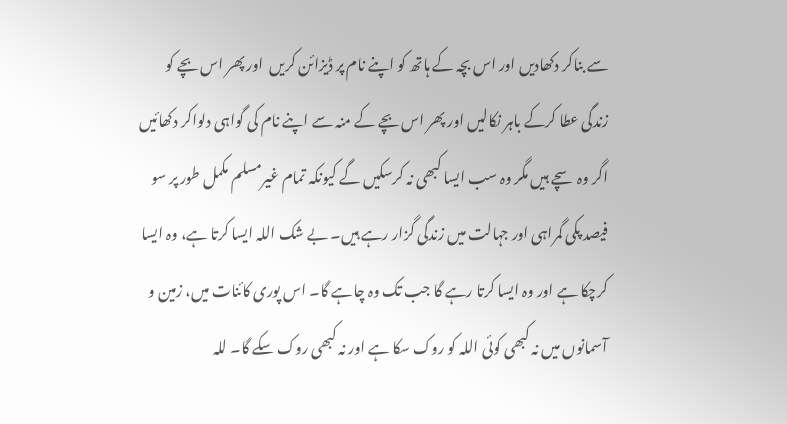سے بناکر دکھادیں اور اس بچہ کے ہاتھ کو اپنے نام پر ڈیزائن کریں  اور پھر اس بچے کو زندگی عطا کرکے باہر نکالیں اور پھر اس بچے کے منہ سے اپنے نام کی گواہی دلواکر دکھائیں  اگر وہ سچے ہیں مگر وہ سب ایسا کبھی نہ کرسکیں گے کیونکہ تمام غیرمسلم مکمل طور پر سو فیصد پکی گمراہی اور جہالت میں زندگی گزار رہے ہیں۔ بے شک اللہ ایسا کرتا ہے، وہ ایسا کرچکا ہے اور وہ ایسا کرتا رہے گا جب تک وہ چاہے گا۔ اس پوری کائنات میں، زمین و آسمانوں میں نہ کبھی کوئی اللہ کو روک سکا ہے اور نہ کبھی روک سکے گا۔ للہ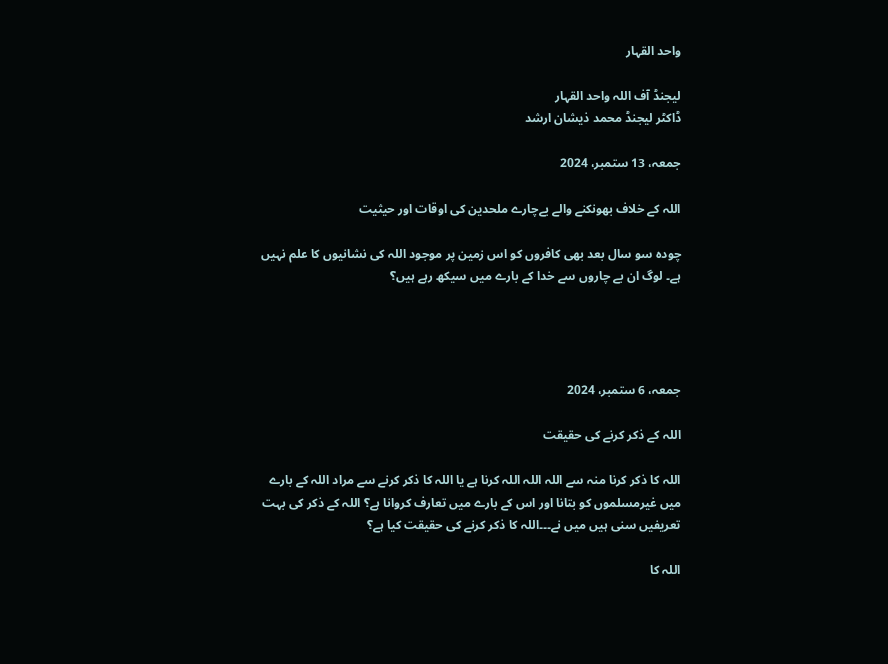واحد القہار

لیجنڈ آف اللہ واحد القہار
ڈاکٹر لیجنڈ محمد ذیشان ارشد

جمعہ، 13 ستمبر، 2024

اللہ کے خلاف بھونکنے والے بےچارے ملحدین کی اوقات اور حیثیت

چودہ سو سال بعد بھی کافروں کو اس زمین پر موجود اللہ کی نشانیوں کا علم نہیں ہے۔ لوگ ان بے چاروں سے خدا کے بارے میں سیکھ رہے ہیں؟




جمعہ، 6 ستمبر، 2024

اللہ کے ذکر کرنے کی حقیقت

اللہ کا ذکر کرنا منہ سے اللہ اللہ اللہ کرنا ہے یا اللہ کا ذکر کرنے سے مراد اللہ کے بارے میں غیرمسلموں کو بتانا اور اس کے بارے میں تعارف کروانا ہے؟ اللہ کے ذکر کی بہت تعریفیں سنی ہیں میں نے۔۔۔اللہ کا ذکر کرنے کی حقیقت کیا ہے؟

اللہ کا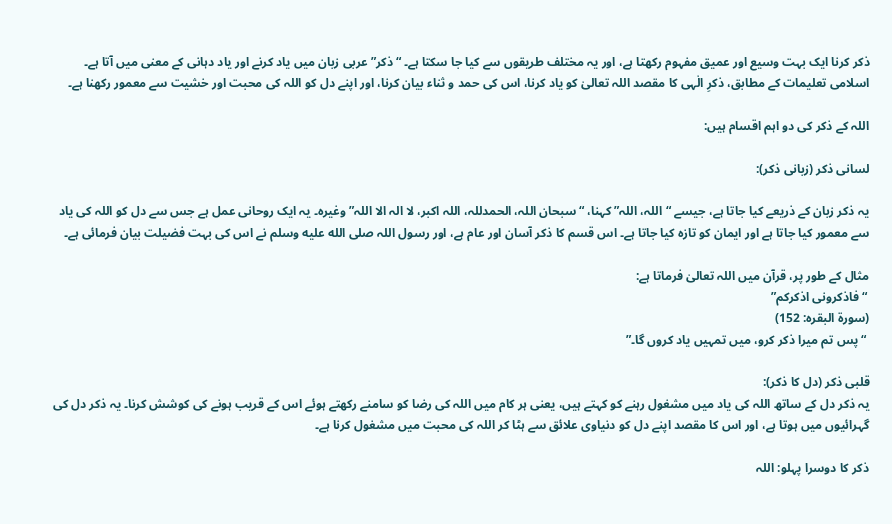ذکر کرنا ایک بہت وسیع اور عمیق مفہوم رکھتا ہے، اور یہ مختلف طریقوں سے کیا جا سکتا ہے۔ “ذکر” عربی زبان میں یاد کرنے اور یاد دہانی کے معنی میں آتا ہے۔ اسلامی تعلیمات کے مطابق، ذکرِ الٰہی کا مقصد اللہ تعالیٰ کو یاد کرنا، اس کی حمد و ثناء بیان کرنا، اور اپنے دل کو اللہ کی محبت اور خشیت سے معمور رکھنا ہے۔

اللہ کے ذکر کی دو اہم اقسام ہیں:

لسانی ذکر (زبانی ذکر):

یہ ذکر زبان کے ذریعے کیا جاتا ہے، جیسے “اللہ، اللہ” کہنا، “سبحان اللہ، الحمدللہ، اللہ اکبر، لا الہ الا اللہ” وغیرہ۔ یہ ایک روحانی عمل ہے جس سے دل کو اللہ کی یاد سے معمور کیا جاتا ہے اور ایمان کو تازہ کیا جاتا ہے۔ اس قسم کا ذکر آسان اور عام ہے، اور رسول اللہ صلى الله عليه وسلم نے اس کی بہت فضیلت بیان فرمائی ہے۔

مثال کے طور پر، قرآن میں اللہ تعالیٰ فرماتا ہے:
 “فاذکرونی اذکرکم”
(سورۃ البقرہ: 152)
 “پس تم میرا ذکر کرو، میں تمہیں یاد کروں گا۔”

قلبی ذکر (دل کا ذکر):
یہ ذکر دل کے ساتھ اللہ کی یاد میں مشغول رہنے کو کہتے ہیں، یعنی ہر کام میں اللہ کی رضا کو سامنے رکھتے ہوئے اس کے قریب ہونے کی کوشش کرنا۔ یہ ذکر دل کی گہرائیوں میں ہوتا ہے، اور اس کا مقصد اپنے دل کو دنیاوی علائق سے ہٹا کر اللہ کی محبت میں مشغول کرنا ہے۔

ذکر کا دوسرا پہلو: اللہ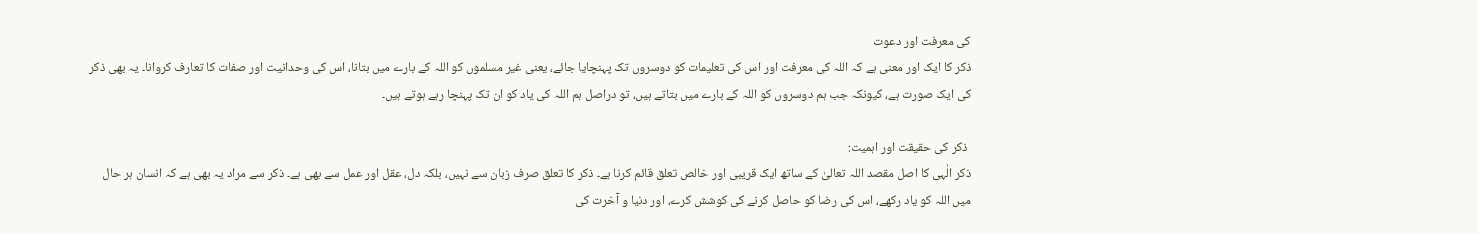کی معرفت اور دعوت
ذکر کا ایک اور معنی ہے کہ اللہ کی معرفت اور اس کی تعلیمات کو دوسروں تک پہنچایا جائے، یعنی غیر مسلموں کو اللہ کے بارے میں بتانا، اس کی وحدانیت اور صفات کا تعارف کروانا۔ یہ بھی ذکر کی ایک صورت ہے، کیونکہ جب ہم دوسروں کو اللہ کے بارے میں بتاتے ہیں، تو دراصل ہم اللہ کی یاد کو ان تک پہنچا رہے ہوتے ہیں۔

 ذکر کی حقیقت اور اہمیت:
ذکر الٰہی کا اصل مقصد اللہ تعالیٰ کے ساتھ ایک قریبی اور خالص تعلق قائم کرنا ہے۔ ذکر کا تعلق صرف زبان سے نہیں، بلکہ دل، عقل اور عمل سے بھی ہے۔ ذکر سے مراد یہ بھی ہے کہ انسان ہر حال میں اللہ کو یاد رکھے، اس کی رضا کو حاصل کرنے کی کوشش کرے، اور دنیا و آخرت کی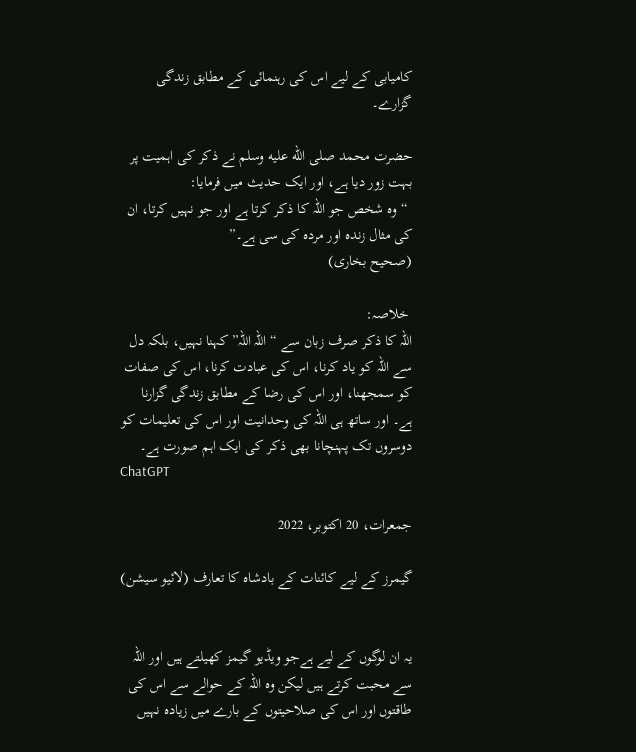کامیابی کے لیے اس کی رہنمائی کے مطابق زندگی گزارے۔

حضرت محمد صلى الله عليه وسلم نے ذکر کی اہمیت پر بہت زور دیا ہے، اور ایک حدیث میں فرمایا:
 “وہ شخص جو اللہ کا ذکر کرتا ہے اور جو نہیں کرتا، ان کی مثال زندہ اور مردہ کی سی ہے۔”
(صحیح بخاری)

 خلاصہ:
اللہ کا ذکر صرف زبان سے “اللہ اللہ” کہنا نہیں، بلکہ دل سے اللہ کو یاد کرنا، اس کی عبادت کرنا، اس کی صفات کو سمجھنا، اور اس کی رضا کے مطابق زندگی گزارنا ہے۔ اور ساتھ ہی اللہ کی وحدانیت اور اس کی تعلیمات کو دوسروں تک پہنچانا بھی ذکر کی ایک اہم صورت ہے۔
ChatGPT

جمعرات، 20 اکتوبر، 2022

گیمرز کے لیے کائنات کے بادشاہ کا تعارف (لائیو سیشن)


یہ ان لوگوں کے لیے ہےجو ویڈیو گیمز کھیلتے ہیں اور اللہ سے محبت کرتے ہیں لیکن وہ اللہ کے حوالے سے اس کی طاقتوں اور اس کی صلاحیتوں کے بارے میں زیادہ نہیں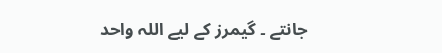جانتے ۔ گیمرز کے لیے اللہ واحد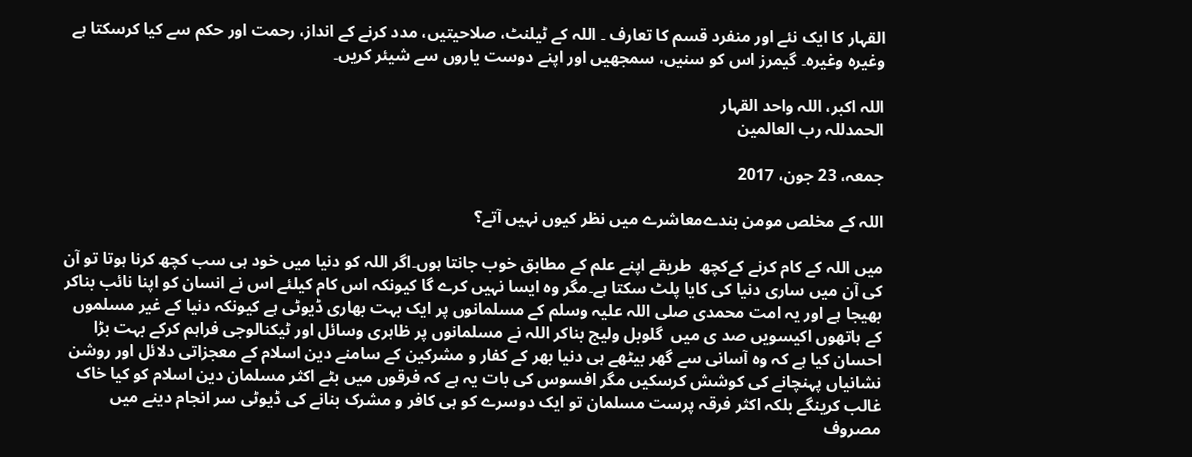القہار کا ایک نئے اور منفرد قسم کا تعارف ۔ اللہ کے ٹیلنٹ، صلاحیتیں، مدد کرنے کے انداز، رحمت اور حکم سے کیا کرسکتا ہے وغیرہ وغیرہ۔ گیمرز اس کو سنیں، سمجھیں اور اپنے دوست یاروں سے شیئر کریں۔

اللہ اکبر، اللہ واحد القہار
الحمدللہ رب العالمین

جمعہ، 23 جون، 2017

اللہ کے مخلص مومن بندےمعاشرے میں نظر کیوں نہیں آتے؟

میں اللہ کے کام کرنے کےکچھ  طریقے اپنے علم کے مطابق خوب جانتا ہوں۔اگر اللہ کو دنیا میں خود ہی سب کچھ کرنا ہوتا تو آن کی آن میں ساری دنیا کی کایا پلٹ سکتا ہے۔مگر وہ ایسا نہیں کرے گا کیونکہ اس کام کیلئے اس نے انسان کو اپنا نائب بناکر بھیجا ہے اور یہ امت محمدی صلی اللہ علیہ وسلم کے مسلمانوں پر ایک بہت بھاری ڈیوٹی ہے کیونکہ دنیا کے غیر مسلموں کے ہاتھوں اکیسویں صد ی میں  گلوبل ولیج بناکر اللہ نے مسلمانوں پر ظاہری وسائل اور ٹیکنالوجی فراہم کرکے بہت بڑا احسان کیا ہے کہ وہ آسانی سے گھر بیٹھے ہی دنیا بھر کے کفار و مشرکین کے سامنے دین اسلام کے معجزاتی دلائل اور روشن نشانیاں پہنچانے کی کوشش کرسکیں مگر افسوس کی بات یہ ہے کہ فرقوں میں بٹے اکثر مسلمان دین اسلام کو کیا خاک غالب کرینگے بلکہ اکثر فرقہ پرست مسلمان تو ایک دوسرے کو ہی کافر و مشرک بنانے کی ڈیوٹی سر انجام دینے میں مصروف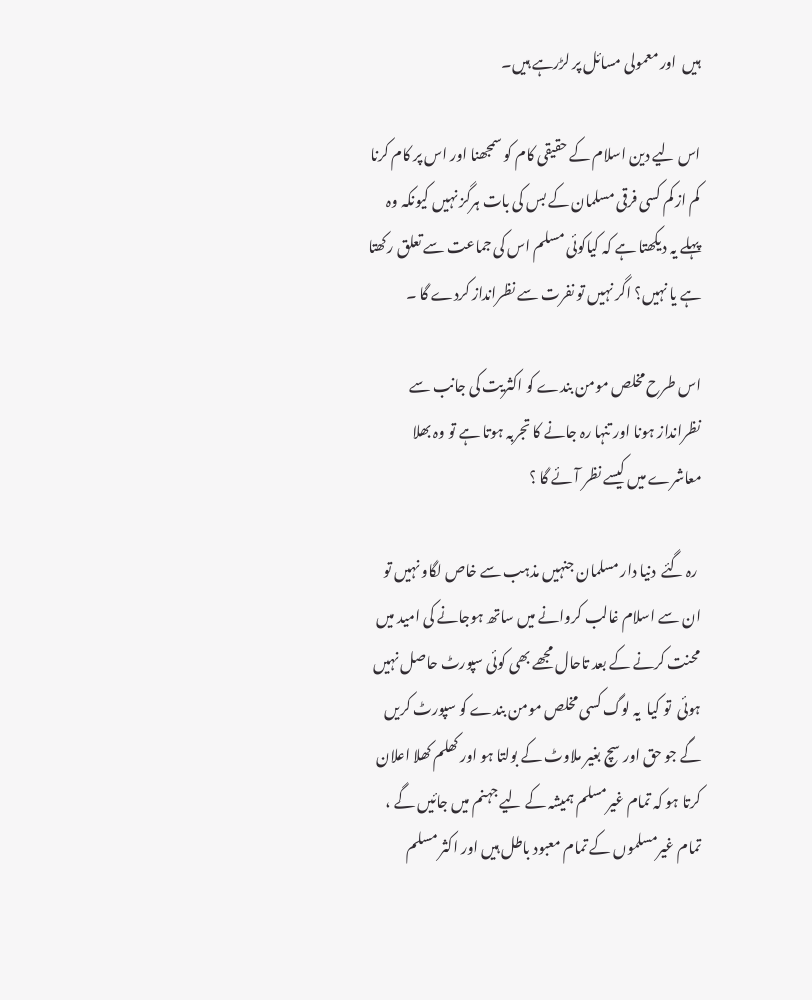ہیں  اور معمولی مسائل پر لڑرہے ہیں۔

اس لیے دین اسلام کے حقیقی کام کو سمجھنا اور اس پر کام کرنا کم از کم کسی فرقی مسلمان کے بس کی بات ہرگز نہیں کیونکہ وہ پہلے یہ دیکھتا ہے کہ کیاکوئی مسلم اس کی جماعت سے تعلق رکھتا ہے یا نہیں؟ اگر نہیں تو نفرت سے نظرانداز کردے گا ۔

اس طرح مخلص مومن بندے کو اکثریت کی جانب سے نظرانداز ہونا اور تنہا رہ جانے کا تجربہ ہوتا ہے تو وہ بھلا معاشرے میں کیسے نظر آئے گا ؟

 رہ گئے  دنیا دار مسلمان جنہیں مذہب سے خاص لگاو نہیں تو ان سے اسلام غالب کروانے میں ساتھ ہوجانے کی امید میں محنت کرنے کے بعد تاحال مجھے بھی کوئی سپورٹ حاصل نہیں ہوئی  تو کیا  یہ لوگ کسی مخلص مومن بندے کو سپورٹ کریں گے جو حق اور سچ بغیر ملاوٹ کے بولتا ہو اور کھلم کھلا اعلان کرتا ہو کہ تمام غیرمسلم ہمیشہ کے لیے جہنم میں جائیں گے ، تمام غیرمسلموں کے تمام معبود باطل ہیں اور اکثر مسلم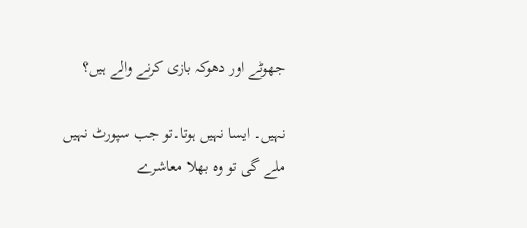جھوٹے اور دھوکہ بازی کرنے والے ہیں؟

نہیں۔ ایسا نہیں ہوتا۔تو جب سپورٹ نہیں ملے گی تو وہ بھلا معاشرے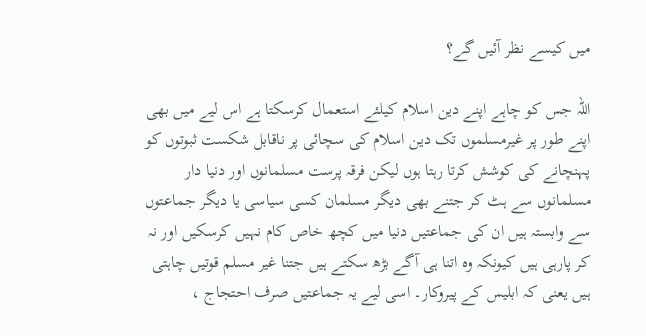میں کیسے نظر آئیں گے؟

اللہ جس کو چاہے اپنے دین اسلام کیلئے استعمال کرسکتا ہے اس لیے میں بھی اپنے طور پر غیرمسلموں تک دین اسلام کی سچائی پر ناقابل شکست ثبوتوں کو پہنچانے کی کوشش کرتا رہتا ہوں لیکن فرقہ پرست مسلمانوں اور دنیا دار مسلمانوں سے ہٹ کر جتنے بھی دیگر مسلمان کسی سیاسی یا دیگر جماعتوں سے وابستہ ہیں ان کی جماعتیں دنیا میں کچھ خاص کام نہیں کرسکیں اور نہ کر پارہی ہیں کیونکہ وہ اتنا ہی آگے بڑھ سکتے ہیں جتنا غیر مسلم قوتیں چاہتی ہیں یعنی کہ ابلیس کے پیروکار۔ اسی لیے یہ جماعتیں صرف احتجاج ،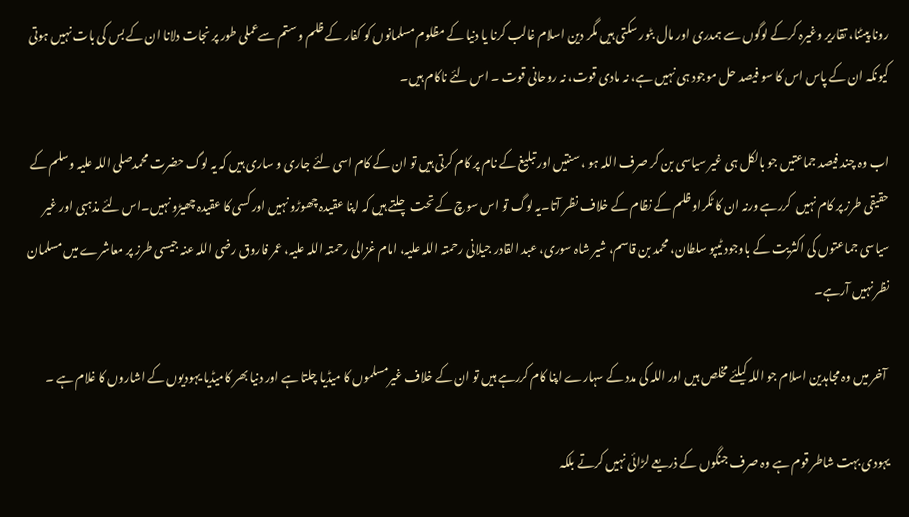رونا پیٹنا، تقاریر وغیرہ کرکے لوگوں سے ہمدری اور مال بٹور سکتی ہیں مگر دین اسلام غالب کرنا یا دنیا کے مظلوم مسلمانوں کو کفار کے ظلم و ستم سےعملی طور پر نجات دلانا ان کے بس کی بات نہیں ہوتی کیونکہ ان کے پاس اس کا سو فیصد حل موجود ہی نہیں ہے، نہ مادی قوت، نہ روحانی قوت ۔ اس لئے ناکام ہیں۔

اب وہ چند فیصد جماعتیں جو بالکل ہی غیر سیاسی بن کر صرف اللہ ہو ، سنتیں اور تبلیغ کے نام پر کام کرتی ہیں تو ان کے کام اسی لئے جاری و ساری ہیں کہ یہ لوگ حضرت محمدصلی اللہ علیہ وسلم کے حقیقی طرز پر کام نہیں  کررہے ورنہ ان کا ٹکراو ظلم کے نظام کے خلاف نظر آتا۔یہ لوگ تو اس سوچ کے تحت چلتے ہیں کہ اپنا عقیدہ چھوڑو نہیں اور کسی کا عقیدہ چھیڑو نہیں۔اس لئے مذہبی اور غیر سیاسی جماعتوں کی اکثریت کے باوجود ٹیپو سلطان، محمد بن قاسم، شیر شاہ سوری، عبد القادر جیلانی رحمتہ اللہ علیہ، امام غزالی رحمتہ اللہ علیہ، عمر فاروق رضی اللہ عنہ جیسی طرز پر معاشرے میں مسلمان نظر نہیں آرہے۔

 آخر میں وہ مجاہدین اسلام جو اللہ کیلئے مخلص ہیں اور اللہ کی مدد کے سہارے اپنا کام کررہے ہیں تو ان کے خلاف غیرمسلموں کا میڈیا چلتا ہے اور دنیا بھر کامیڈیا یہودیوں کے اشاروں کا غلام ہے ۔

یہودی بہت شاطر قوم ہے وہ صرف جنگوں کے ذریعے لڑائی نہیں کرتے بلکہ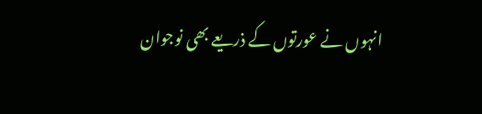انہوں نے عورتوں کے ذریعے بھی نوجوان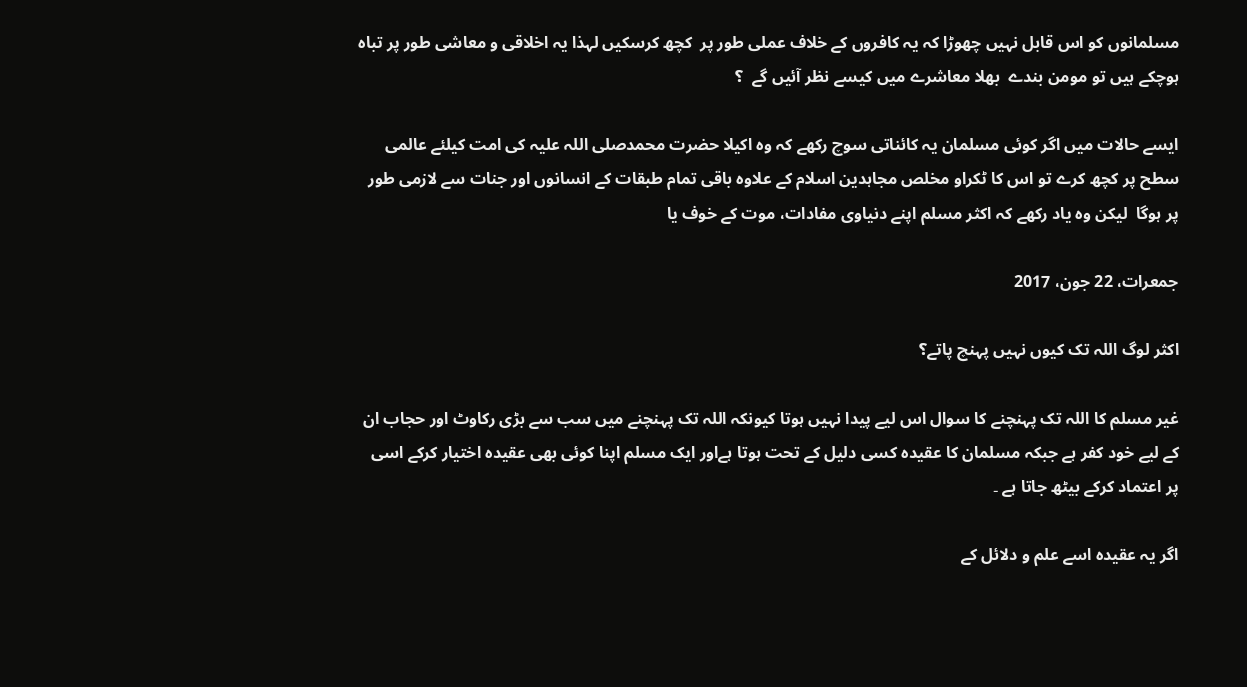مسلمانوں کو اس قابل نہیں چھوڑا کہ یہ کافروں کے خلاف عملی طور پر  کچھ کرسکیں لہذا یہ اخلاقی و معاشی طور پر تباہ ہوچکے ہیں تو مومن بندے  بھلا معاشرے میں کیسے نظر آئیں گے  ؟

ایسے حالات میں اگر کوئی مسلمان یہ کائناتی سوچ رکھے کہ وہ اکیلا حضرت محمدصلی اللہ علیہ کی امت کیلئے عالمی سطح پر کچھ کرے تو اس کا ٹکراو مخلص مجاہدین اسلام کے علاوہ باقی تمام طبقات کے انسانوں اور جنات سے لازمی طور پر ہوگا  لیکن وہ یاد رکھے کہ اکثر مسلم اپنے دنیاوی مفادات، موت کے خوف یا

جمعرات، 22 جون، 2017

اکثر لوگ اللہ تک کیوں نہیں پہنچ پاتے؟

غیر مسلم کا اللہ تک پہنچنے کا سوال اس لیے پیدا نہیں ہوتا کیونکہ اللہ تک پہنچنے میں سب سے بڑی رکاوٹ اور حجاب ان کے لیے خود کفر ہے جبکہ مسلمان کا عقیدہ کسی دلیل کے تحت ہوتا ہےاور ایک مسلم اپنا کوئی بھی عقیدہ اختیار کرکے اسی پر اعتماد کرکے بیٹھ جاتا ہے ۔

اگر یہ عقیدہ اسے علم و دلائل کے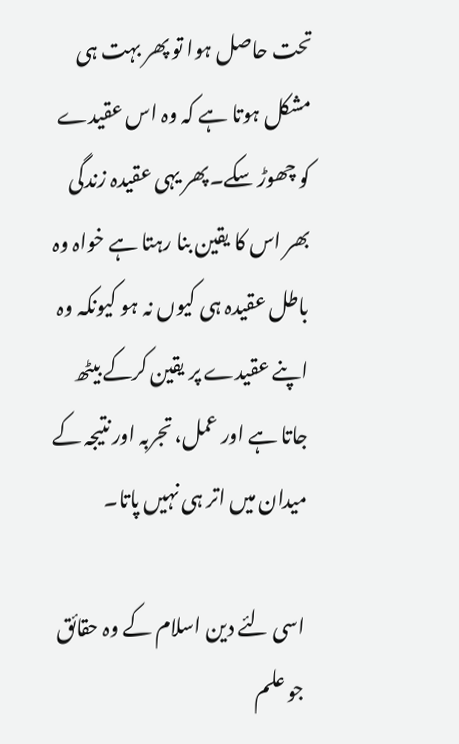تحت حاصل ہوا تو پھر بہت ہی مشکل ہوتا ہے کہ وہ اس عقیدے کو چھوڑ سکے۔پھر یہی عقیدہ زندگی بھر اس کا یقین بنا رہتا ہے خواہ وہ باطل عقیدہ ہی کیوں نہ ہو کیونکہ وہ اپنے عقیدے پر یقین کرکے بیٹھ جاتا ہے اور عمل، تجربہ اور نتیجہ کے میدان میں اتر ہی نہیں پاتا۔

اسی لئے دین اسلام کے وہ حقائق جو علم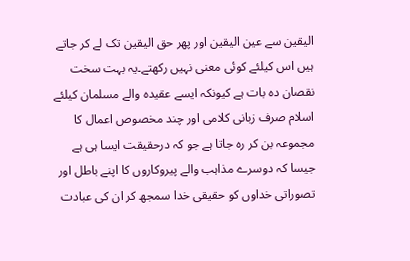الیقین سے عین الیقین اور پھر حق الیقین تک لے کر جاتے ہیں اس کیلئے کوئی معنی نہیں رکھتے۔یہ بہت سخت نقصان دہ بات ہے کیونکہ ایسے عقیدہ والے مسلمان کیلئے اسلام صرف زبانی کلامی اور چند مخصوص اعمال کا مجموعہ بن کر رہ جاتا ہے جو کہ درحقیقت ایسا ہی ہے جیسا کہ دوسرے مذاہب والے پیروکاروں کا اپنے باطل اور تصوراتی خداوں کو حقیقی خدا سمجھ کر ان کی عبادت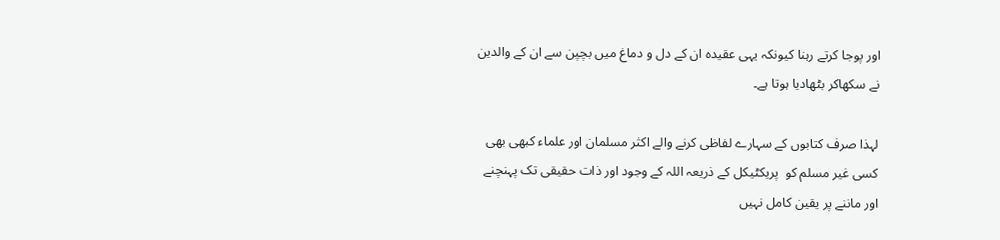اور پوجا کرتے رہنا کیونکہ یہی عقیدہ ان کے دل و دماغ میں بچپن سے ان کے والدین نے سکھاکر بٹھادیا ہوتا ہے۔

لہذا صرف کتابوں کے سہارے لفاظی کرنے والے اکثر مسلمان اور علماء کبھی بھی کسی غیر مسلم کو  پریکٹیکل کے ذریعہ اللہ کے وجود اور ذات حقیقی تک پہنچنے اور ماننے پر یقین کامل نہیں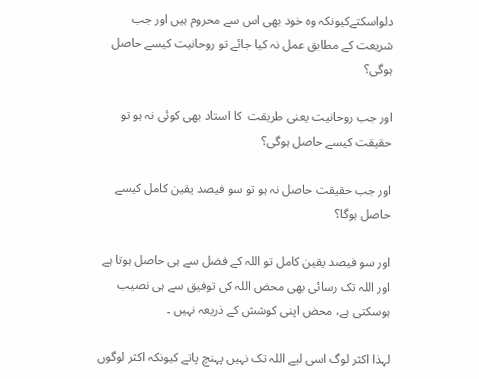دلواسکتےکیونکہ وہ خود بھی اس سے محروم ہیں اور جب شریعت کے مطابق عمل نہ کیا جائے تو روحانیت کیسے حاصل ہوگی؟

اور جب روحانیت یعنی طریقت  کا استاد بھی کوئی نہ ہو تو حقیقت کیسے حاصل ہوگی؟

اور جب حقیقت حاصل نہ ہو تو سو فیصد یقین کامل کیسے حاصل ہوگا؟

اور سو فیصد یقین کامل تو اللہ کے فضل سے ہی حاصل ہوتا ہے اور اللہ تک رسائی بھی محض اللہ کی توفیق سے ہی نصیب ہوسکتی ہے، محض اپنی کوشش کے ذریعہ نہیں ۔

لہذا اکثر لوگ اسی لیے اللہ تک نہیں پہنچ پاتے کیونکہ اکثر لوگوں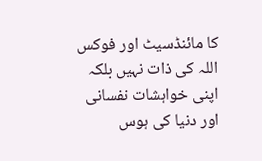کا مائنڈسیٹ اور فوکس اللہ کی ذات نہیں بلکہ اپنی خواہشات نفسانی اور دنیا کی ہوس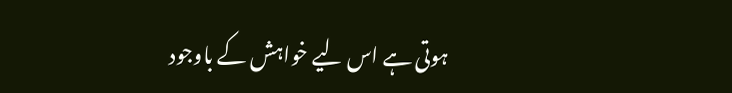ہوتی ہے اس لیے خواہش کے باوجود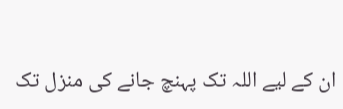ان کے لیے اللہ تک پہنچ جانے کی منزل تک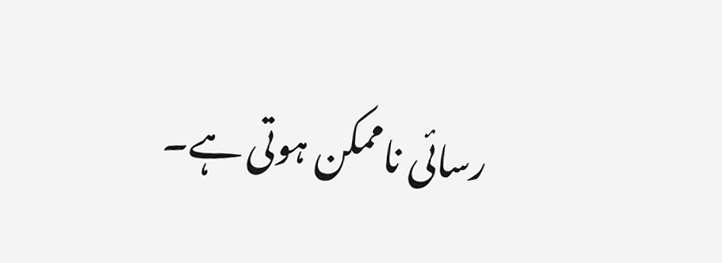رسائی ناممکن ہوتی ہے۔